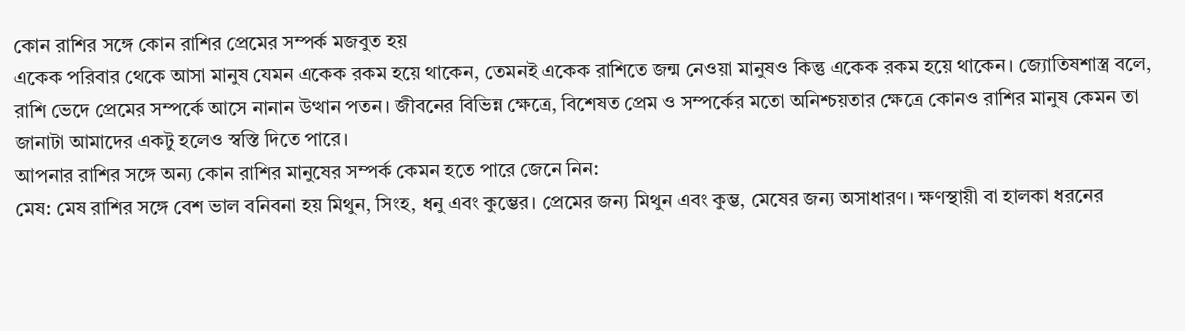কোন রাশির সঙ্গে কোন রাশির প্রেমের সম্পর্ক মজবুত হয়
একেক পরিবার থেকে আসা মানুষ যেমন একেক রকম হয়ে থাকেন, তেমনই একেক রাশিতে জন্ম নেওয়া মানুষও কিন্তু একেক রকম হয়ে থাকেন। জ্যোতিষশাস্ত্র বলে, রাশি ভেদে প্রেমের সম্পর্কে আসে নানান উত্থান পতন। জীবনের বিভিন্ন ক্ষেত্রে, বিশেষত প্রেম ও সম্পর্কের মতো অনিশ্চয়তার ক্ষেত্রে কোনও রাশির মানুষ কেমন তা জানাটা আমাদের একটু হলেও স্বস্তি দিতে পারে।
আপনার রাশির সঙ্গে অন্য কোন রাশির মানুষের সম্পর্ক কেমন হতে পারে জেনে নিন:
মেষ: মেষ রাশির সঙ্গে বেশ ভাল বনিবনা হয় মিথুন, সিংহ, ধনু এবং কুম্ভের। প্রেমের জন্য মিথুন এবং কুম্ভ, মেষের জন্য অসাধারণ। ক্ষণস্থায়ী বা হালকা ধরনের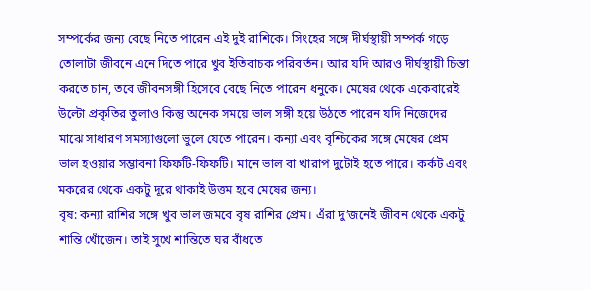সম্পর্কের জন্য বেছে নিতে পারেন এই দুই রাশিকে। সিংহের সঙ্গে দীর্ঘস্থায়ী সম্পর্ক গড়ে তোলাটা জীবনে এনে দিতে পারে খুব ইতিবাচক পরিবর্তন। আর যদি আরও দীর্ঘস্থায়ী চিন্তা করতে চান, তবে জীবনসঙ্গী হিসেবে বেছে নিতে পারেন ধনুকে। মেষের থেকে একেবারেই উল্টো প্রকৃতির তুলাও কিন্তু অনেক সময়ে ভাল সঙ্গী হয়ে উঠতে পারেন যদি নিজেদের মাঝে সাধারণ সমস্যাগুলো ভুলে যেতে পারেন। কন্যা এবং বৃশ্চিকের সঙ্গে মেষের প্রেম ভাল হওয়ার সম্ভাবনা ফিফটি-ফিফটি। মানে ভাল বা খারাপ দুটোই হতে পারে। কর্কট এবং মকরের থেকে একটু দূরে থাকাই উত্তম হবে মেষের জন্য।
বৃষ: কন্যা রাশির সঙ্গে খুব ভাল জমবে বৃষ রাশির প্রেম। এঁরা দু’জনেই জীবন থেকে একটু শান্তি খোঁজেন। তাই সুখে শান্তিতে ঘর বাঁধতে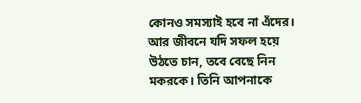কোনও সমস্যাই হবে না এঁদের। আর জীবনে যদি সফল হয়ে উঠতে চান, তবে বেছে নিন মকরকে। তিনি আপনাকে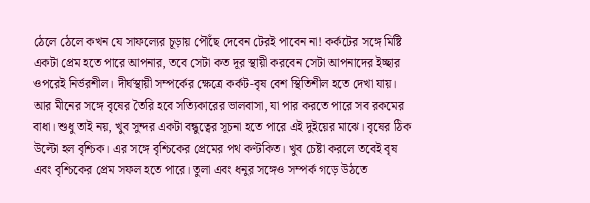ঠেলে ঠেলে কখন যে সাফল্যের চূড়ায় পৌঁছে দেবেন টেরই পাবেন না! কর্কটের সঙ্গে মিষ্টি একটা প্রেম হতে পারে আপনার, তবে সেটা কত দূর স্থায়ী করবেন সেটা আপনাদের ইচ্ছার ওপরেই নির্ভরশীল। দীর্ঘস্থায়ী সম্পর্কের ক্ষেত্রে কর্কট-বৃষ বেশ স্থিতিশীল হতে দেখা যায়। আর মীনের সঙ্গে বৃষের তৈরি হবে সত্যিকারের ভালবাসা, যা পার করতে পারে সব রকমের বাধা। শুধু তাই নয়, খুব সুন্দর একটা বন্ধুত্বের সূচনা হতে পারে এই দুইয়ের মাঝে। বৃষের ঠিক উল্টো হল বৃশ্চিক। এর সঙ্গে বৃশ্চিকের প্রেমের পথ কণ্টকিত। খুব চেষ্টা করলে তবেই বৃষ এবং বৃশ্চিকের প্রেম সফল হতে পারে। তুলা এবং ধনুর সঙ্গেও সম্পর্ক গড়ে উঠতে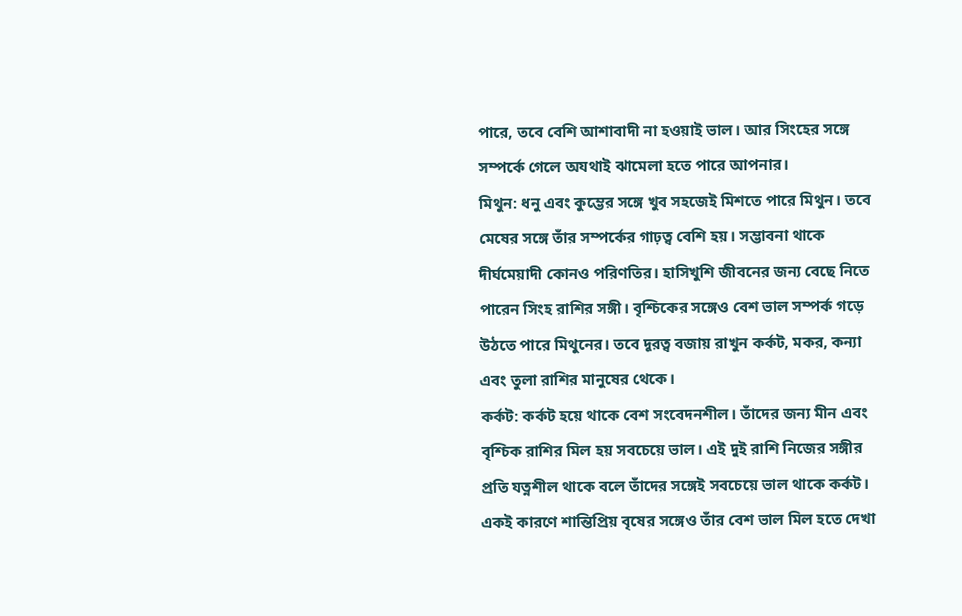পারে, তবে বেশি আশাবাদী না হওয়াই ভাল। আর সিংহের সঙ্গে সম্পর্কে গেলে অযথাই ঝামেলা হতে পারে আপনার।
মিথুন: ধনু এবং কুম্ভের সঙ্গে খুব সহজেই মিশতে পারে মিথুন। তবে মেষের সঙ্গে তাঁর সম্পর্কের গাঢ়ত্ব বেশি হয়। সম্ভাবনা থাকে দীর্ঘমেয়াদী কোনও পরিণতির। হাসিখুশি জীবনের জন্য বেছে নিতে পারেন সিংহ রাশির সঙ্গী। বৃশ্চিকের সঙ্গেও বেশ ভাল সম্পর্ক গড়ে উঠতে পারে মিথুনের। তবে দূরত্ব বজায় রাখুন কর্কট, মকর, কন্যা এবং তুলা রাশির মানুষের থেকে।
কর্কট: কর্কট হয়ে থাকে বেশ সংবেদনশীল। তাঁদের জন্য মীন এবং বৃশ্চিক রাশির মিল হয় সবচেয়ে ভাল। এই দুই রাশি নিজের সঙ্গীর প্রতি যত্নশীল থাকে বলে তাঁদের সঙ্গেই সবচেয়ে ভাল থাকে কর্কট। একই কারণে শান্তিপ্রিয় বৃষের সঙ্গেও তাঁর বেশ ভাল মিল হতে দেখা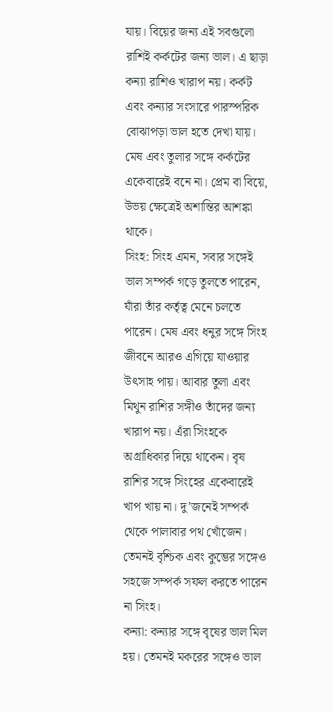যায়। বিয়ের জন্য এই সবগুলো রাশিই কর্কটের জন্য ভাল। এ ছাড়া কন্যা রাশিও খারাপ নয়। কর্কট এবং কন্যার সংসারে পারস্পরিক বোঝাপড়া ভাল হতে দেখা যায়। মেষ এবং তুলার সঙ্গে কর্কটের একেবারেই বনে না। প্রেম বা বিয়ে, উভয় ক্ষেত্রেই অশান্তির আশঙ্কা থাকে।
সিংহ: সিংহ এমন, সবার সঙ্গেই ভাল সম্পর্ক গড়ে তুলতে পারেন, যাঁরা তাঁর কর্তৃত্ব মেনে চলতে পারেন। মেষ এবং ধনুর সঙ্গে সিংহ জীবনে আরও এগিয়ে যাওয়ার উৎসাহ পায়। আবার তুলা এবং মিথুন রাশির সঙ্গীও তাঁদের জন্য খারাপ নয়। এঁরা সিংহকে অগ্রাধিকার দিয়ে থাকেন। বৃষ রাশির সঙ্গে সিংহের একেবারেই খাপ খায় না। দু’জনেই সম্পর্ক থেকে পালাবার পথ খোঁজেন। তেমনই বৃশ্চিক এবং কুম্ভের সঙ্গেও সহজে সম্পর্ক সফল করতে পারেন না সিংহ।
কন্যা: কন্যার সঙ্গে বৃষের ভাল মিল হয়। তেমনই মকরের সঙ্গেও ভাল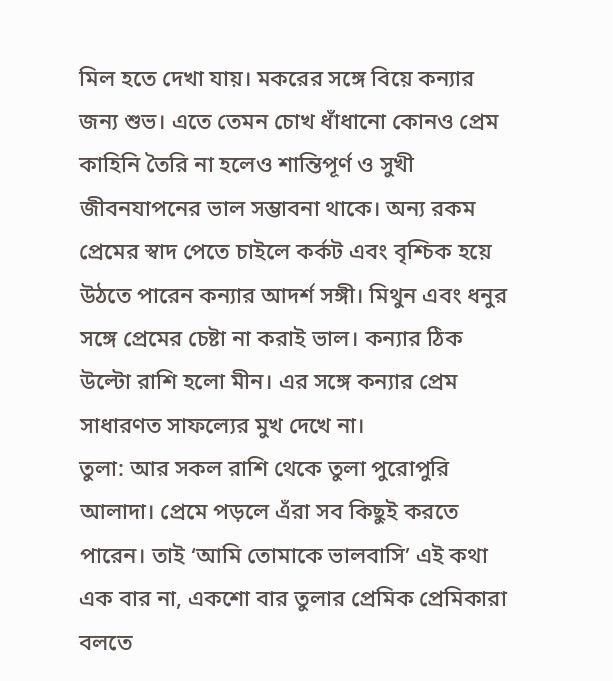মিল হতে দেখা যায়। মকরের সঙ্গে বিয়ে কন্যার জন্য শুভ। এতে তেমন চোখ ধাঁধানো কোনও প্রেম কাহিনি তৈরি না হলেও শান্তিপূর্ণ ও সুখী জীবনযাপনের ভাল সম্ভাবনা থাকে। অন্য রকম প্রেমের স্বাদ পেতে চাইলে কর্কট এবং বৃশ্চিক হয়ে উঠতে পারেন কন্যার আদর্শ সঙ্গী। মিথুন এবং ধনুর সঙ্গে প্রেমের চেষ্টা না করাই ভাল। কন্যার ঠিক উল্টো রাশি হলো মীন। এর সঙ্গে কন্যার প্রেম সাধারণত সাফল্যের মুখ দেখে না।
তুলা: আর সকল রাশি থেকে তুলা পুরোপুরি আলাদা। প্রেমে পড়লে এঁরা সব কিছুই করতে পারেন। তাই ‘আমি তোমাকে ভালবাসি’ এই কথা এক বার না, একশো বার তুলার প্রেমিক প্রেমিকারা বলতে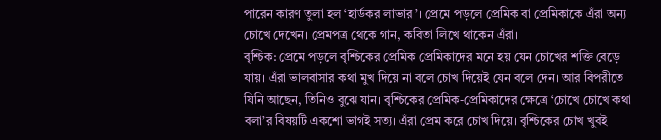পারেন কারণ তুলা হল ‘হার্ডকর লাভার’। প্রেমে পড়লে প্রেমিক বা প্রেমিকাকে এঁরা অন্য চোখে দেখেন। প্রেমপত্র থেকে গান, কবিতা লিখে থাকেন এঁরা।
বৃশ্চিক: প্রেমে পড়লে বৃশ্চিকের প্রেমিক প্রেমিকাদের মনে হয় যেন চোখের শক্তি বেড়ে যায়। এঁরা ভালবাসার কথা মুখ দিয়ে না বলে চোখ দিয়েই যেন বলে দেন। আর বিপরীতে যিনি আছেন, তিনিও বুঝে যান। বৃশ্চিকের প্রেমিক-প্রেমিকাদের ক্ষেত্রে ‘চোখে চোখে কথা বলা’র বিষয়টি একশো ভাগই সত্য। এঁরা প্রেম করে চোখ দিয়ে। বৃশ্চিকের চোখ খুবই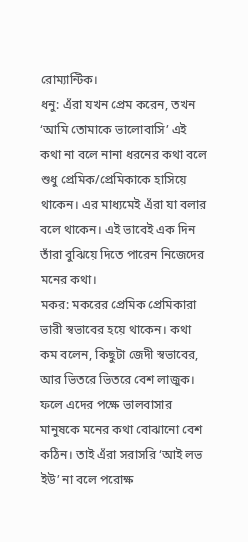রোম্যান্টিক।
ধনু: এঁরা যখন প্রেম করেন, তখন ‘আমি তোমাকে ভালোবাসি’ এই কথা না বলে নানা ধরনের কথা বলে শুধু প্রেমিক/প্রেমিকাকে হাসিয়ে থাকেন। এর মাধ্যমেই এঁরা যা বলার বলে থাকেন। এই ভাবেই এক দিন তাঁরা বুঝিয়ে দিতে পারেন নিজেদের মনের কথা।
মকর: মকরের প্রেমিক প্রেমিকারা ভারী স্বভাবের হয়ে থাকেন। কথা কম বলেন, কিছুটা জেদী স্বভাবের, আর ভিতরে ভিতরে বেশ লাজুক। ফলে এদের পক্ষে ভালবাসার মানুষকে মনের কথা বোঝানো বেশ কঠিন। তাই এঁরা সরাসরি ‘আই লভ ইউ’ না বলে পরোক্ষ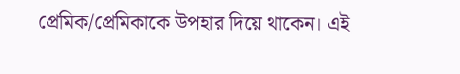প্রেমিক/প্রেমিকাকে উপহার দিয়ে থাকেন। এই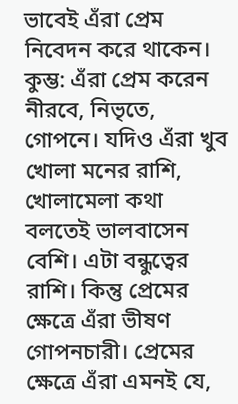ভাবেই এঁরা প্রেম নিবেদন করে থাকেন।
কুম্ভ: এঁরা প্রেম করেন নীরবে, নিভৃতে, গোপনে। যদিও এঁরা খুব খোলা মনের রাশি, খোলামেলা কথা বলতেই ভালবাসেন বেশি। এটা বন্ধুত্বের রাশি। কিন্তু প্রেমের ক্ষেত্রে এঁরা ভীষণ গোপনচারী। প্রেমের ক্ষেত্রে এঁরা এমনই যে,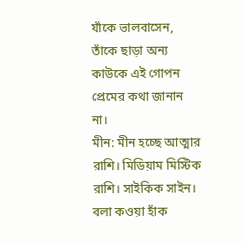যাঁকে ভালবাসেন, তাঁকে ছাড়া অন্য কাউকে এই গোপন প্রেমের কথা জানান না।
মীন: মীন হচ্ছে আত্মার রাশি। মিডিয়াম মিস্টিক রাশি। সাইকিক সাইন। বলা কওয়া হাঁক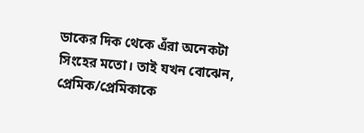ডাকের দিক থেকে এঁরা অনেকটা সিংহের মতো। তাই যখন বোঝেন, প্রেমিক/প্রেমিকাকে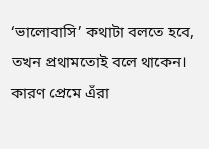‘ভালোবাসি’ কথাটা বলতে হবে, তখন প্রথামতোই বলে থাকেন। কারণ প্রেমে এঁরা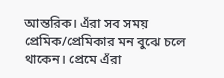আন্তরিক। এঁরা সব সময় প্রেমিক/প্রেমিকার মন বুঝে চলে থাকেন। প্রেমে এঁরা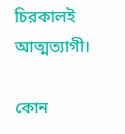চিরকালই আত্মত্যাগী।

কোন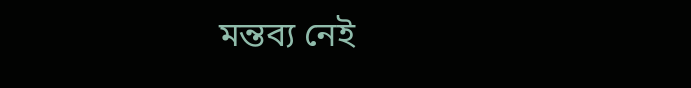মন্তব্য নেই